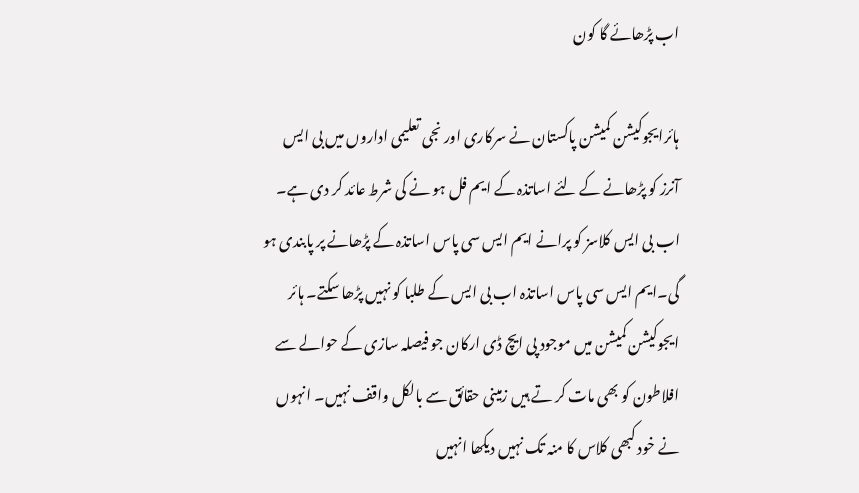اب پڑھائے گا کون

ہائرایجوکیشن کمیشن پاکستان نے سرکاری اور نجی تعلیمی اداروں میں بی ایس آنرز کو پڑھانے کے لئے اساتذہ کے ایم فل ہو نے کی شرط عائد کر دی ہے۔ اب بی ایس کلاسز کو پرانے ایم ایس سی پاس اساتذہ کے پڑھانے پر پابندی ہو گی۔ایم ایس سی پاس اساتذہ اب بی ایس کے طلبا کو نہیں پڑھا سکتے۔ ہائر ایجوکیشن کمیشن میں موجود پی ایچ ڈی ارکان جو فیصلہ سازی کے حوالے سے افلاطون کو بھی مات کر تے ہیں زمینی حقائق سے بالکل واقف نہیں۔ انہوں نے خود کبھی کلاس کا منہ تک نہیں دیکھا انہیں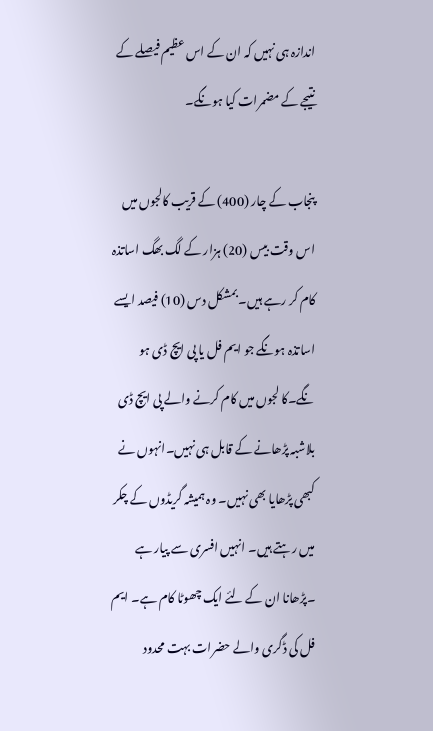اندازہ ہی نہیں کہ ان کے اس عظیم فیصلے کے نتیجے کے مضمرات کیا ہونگے۔

پنجاب کے چار (400) کے قریب کالجوں میں اس وقت بیس (20) ہزار کے لگ بھگ اساتذہ کام کر رہے ہیں۔ بمشکل دس (10) فیصد ایسے اساتذہ ہونگے جو ایم فل یا پی ایچ ڈی ہو نگے۔کا لجوں میں کام کرنے والے پی ایچ ڈی بلاشبہ پڑھانے کے قابل ہی نہیں۔انہوں نے کبھی پڑھایا بھی نہیں۔ وہ ہمیشہ گریڈوں کے چکر میں رہتے ہیں۔ انہیں افسری سے پیار ہے ۔پڑھانا ان کے لئے ایک چھوٹا کام ہے۔ ایم فل کی ڈگری والے حضرات بہت محدود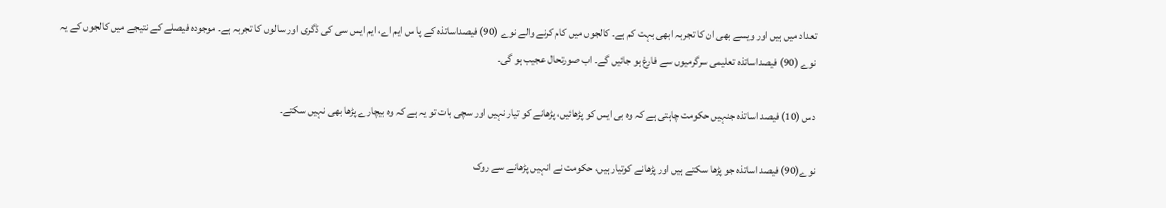تعداد میں ہیں اور ویسے بھی ان کا تجربہ ابھی بہت کم ہے۔ کالجوں میں کام کرنے والے نوے (90) فیصداساتذہ کے پا س ایم اے، ایم ایس سی کی ڈگری اور سالوں کا تجربہ ہے۔ موجودہ فیصلے کے نتیجے میں کالجوں کے یہ نوے (90) فیصداساتذہ تعلیمی سرگرمیوں سے فارغ ہو جائیں گے۔ اب صورتحال عجیب ہو گی۔

دس (10) فیصد اساتذہ جنہیں حکومت چاہتی ہے کہ وہ بی ایس کو پڑھائیں، پڑھانے کو تیار نہیں اور سچی بات تو یہ ہے کہ وہ بیچارے پڑھا بھی نہیں سکتے۔

نوے(90) فیصد اساتذہ جو پڑھا سکتے ہیں اور پڑھانے کوتیار ہیں، حکومت نے انہیں پڑھانے سے روک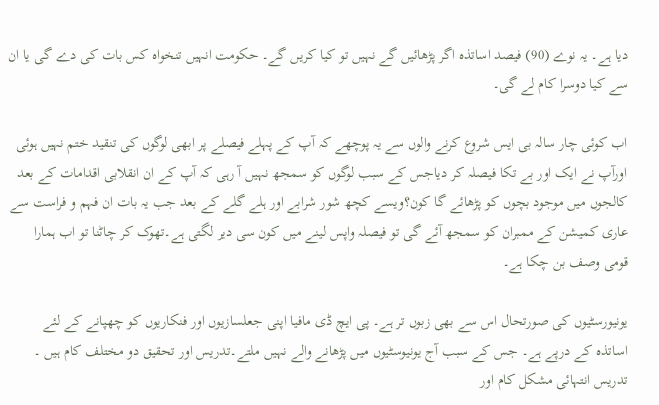دیا ہے۔ یہ نوے (90) فیصد اساتذہ اگر پڑھائیں گے نہیں تو کیا کریں گے۔ حکومت انہیں تنخواہ کس بات کی دے گی یا ان سے کیا دوسرا کام لے گی۔

اب کوئی چار سالہ بی ایس شروع کرنے والوں سے یہ پوچھے کہ آپ کے پہلے فیصلے پر ابھی لوگوں کی تنقید ختم نہیں ہوئی اورآپ نے ایک اور بے تکا فیصلہ کر دیاجس کے سبب لوگوں کو سمجھ نہیں آ رہی کہ آپ کے ان انقلابی اقدامات کے بعد کالجوں میں موجود بچوں کو پڑھائے گا کون؟ویسے کچھ شور شرابے اور ہلے گلے کے بعد جب یہ بات ان فہم و فراست سے عاری کمیشن کے ممبران کو سمجھ آئے گی تو فیصلہ واپس لینے میں کون سی دیر لگتی ہے۔تھوک کر چاٹنا تو اب ہمارا قومی وصف بن چکا ہے۔

یونیورسٹیوں کی صورتحال اس سے بھی زبوں تر ہے۔ پی ایچ ڈی مافیا اپنی جعلسازیوں اور فنکاریوں کو چھپانے کے لئے اساتذہ کے درپے ہے۔ جس کے سبب آج یونیوسٹیوں میں پڑھانے والے نہیں ملتے۔تدریس اور تحقیق دو مختلف کام ہیں ۔ تدریس انتہائی مشکل کام اور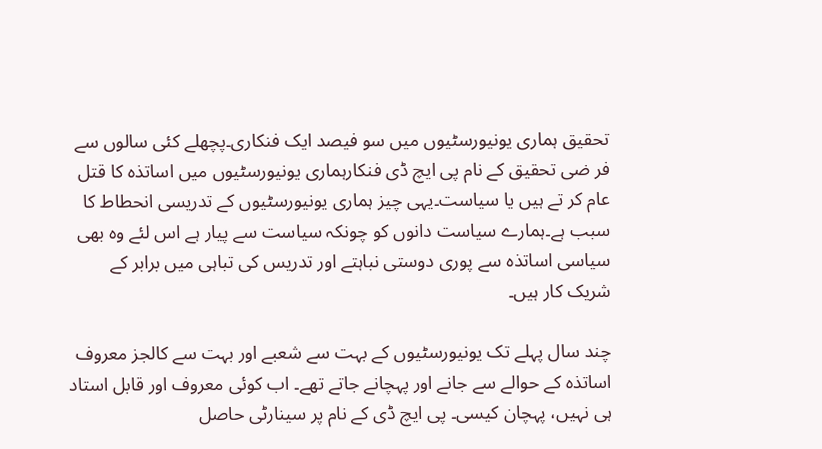تحقیق ہماری یونیورسٹیوں میں سو فیصد ایک فنکاری۔پچھلے کئی سالوں سے فر ضی تحقیق کے نام پی ایچ ڈی فنکارہماری یونیورسٹیوں میں اساتذہ کا قتل عام کر تے ہیں یا سیاست۔یہی چیز ہماری یونیورسٹیوں کے تدریسی انحطاط کا سبب ہے۔ہمارے سیاست دانوں کو چونکہ سیاست سے پیار ہے اس لئے وہ بھی سیاسی اساتذہ سے پوری دوستی نباہتے اور تدریس کی تباہی میں برابر کے شریک کار ہیں۔

چند سال پہلے تک یونیورسٹیوں کے بہت سے شعبے اور بہت سے کالجز معروف اساتذہ کے حوالے سے جانے اور پہچانے جاتے تھے۔ اب کوئی معروف اور قابل استاد ہی نہیں، پہچان کیسی۔ پی ایچ ڈی کے نام پر سینارٹی حاصل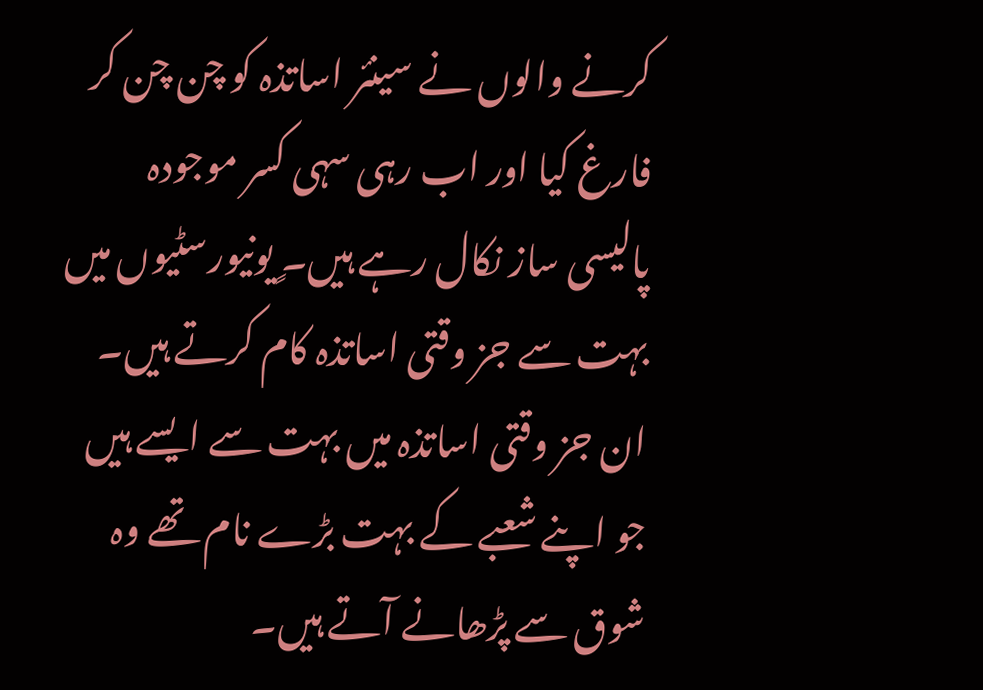کرنے والوں نے سینئر اساتذہ کو چن چن کر فارغ کیا اور اب رہی سہی کسر موجودہ پالیسی ساز نکال رہے ہیں۔ٍ یونیورسٹیوں میں بہت سے جز وقتی اساتذہ کام کرتے ہیں۔ ان جز وقتی اساتذہ میں بہت سے ایسے ہیں جو اپنے شعبے کے بہت بڑے نام تھے وہ شوق سے پڑھانے آتے ہیں۔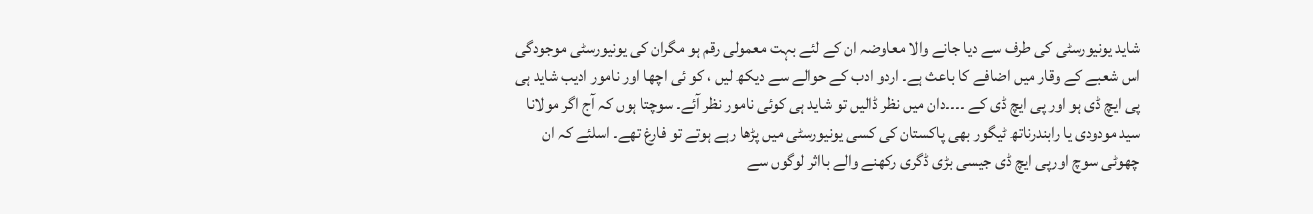شاید یونیورسٹی کی طرف سے دیا جانے والا معاوضہ ان کے لئے بہت معمولی رقم ہو مگران کی یونیورسٹی موجودگی اس شعبے کے وقار میں اضافے کا باعث ہے۔ اردو ادب کے حوالے سے دیکھ لیں ، کو ئی اچھا اور نامور ادیب شاید ہی پی ایچ ڈی ہو اور پی ایچ ڈی کے ۔۔۔۔دان میں نظر ڈالیں تو شاید ہی کوئی نامور نظر آئے۔ سوچتا ہوں کہ آج اگر مولانا سید مودودی یا رابندرناتھ ٹیگور بھی پاکستان کی کسی یونیورسٹی میں پڑھا رہے ہوتے تو فارغ تھے۔ اسلئے کہ ان چھوٹی سوچ اورپی ایچ ڈی جیسی بڑی ڈگری رکھنے والے بااثر لوگوں سے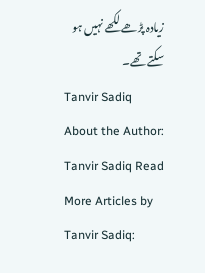زیادہ پڑھے لکھے نہیں ہو سکتے تھے۔
Tanvir Sadiq
About the Author: Tanvir Sadiq Read More Articles by Tanvir Sadiq: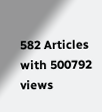582 Articles with 500792 views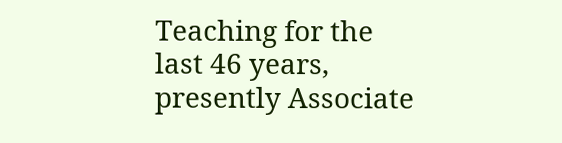Teaching for the last 46 years, presently Associate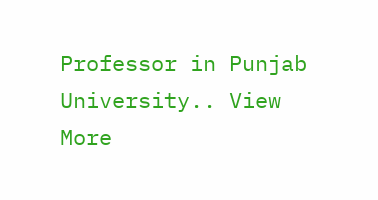Professor in Punjab University.. View More